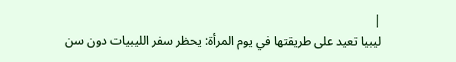|
ليبيا تعيد على طريقتها في يوم المرأة: يحظر سفر الليبيات دون سن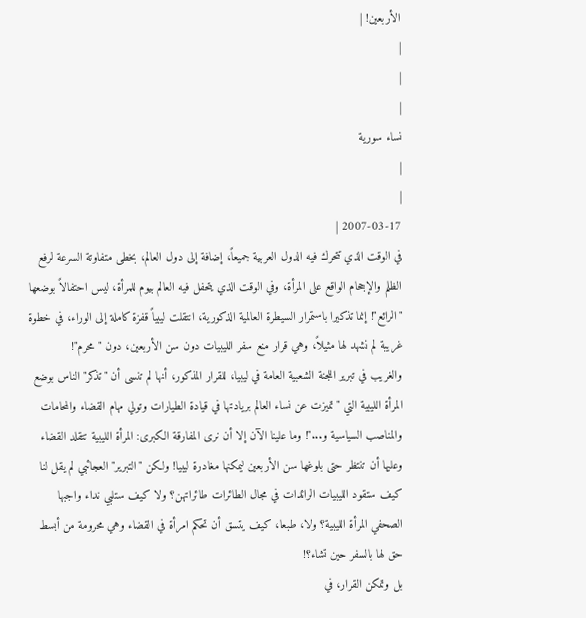الأربعين! |
|
|
|
نساء سورية
|
|
2007-03-17 |
في الوقت الذي تتحرك فيه الدول العربية جميعاً، إضافة إلى دول العالم، بخطى متفاوتة السرعة لرفع الظلم والإجحام الواقع على المرأة، وفي الوقت الذي يتحفل فيه العالم بيوم للمرأة، ليس احتفالاً بوضعها "الرائع"! إنما تذكيرا باستمرار السيطرة العالمية الذكورية، انتقلت ليبياً قفزة كاملة إلى الوراء، في خطوة غريبة لم نشهد لها مثيلاً، وهي قرار منع سفر الليبيات دون سن الأربعين، دون "محرم"!
والغريب في تبرير اللجنة الشعبية العامة في ليبيا، للقرار المذكور، أنها لم تنسى أن "تذكر" الناس بوضع المرأة الليبية التي "تميزت عن نساء العالم بريادتها في قيادة الطيارات وتولي مهام القضاء والمحامات والمناصب السياسية و..."! وما علينا الآن إلا أن نرى المفارقة الكبرى: المرأة الليبية تتقلد القضاء وعليها أن تنتظر حتى بلوغها سن الأربعين ليمكنها مغادرة ليبيا! ولكن "التبرير" العجائبي لم يقل لنا كيف ستقود الليبيات الرائدات في مجال الطائرات طائراتهن؟ ولا كيف ستلبي نداء واجبها الصحفي المرأة الليبية؟ ولا، طبعا، كيف يتسق أن تحكم امرأة في القضاء وهي محرومة من أبسط حق لها بالسفر حين تشاء؟!
بل وتمكن القرار، في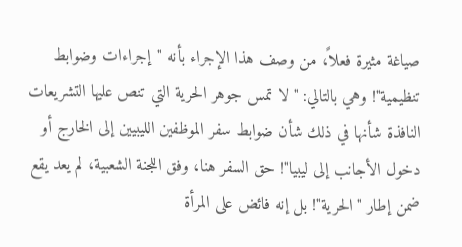صياغة مثيرة فعلاً، من وصف هذا الإجراء بأنه "إجراءات وضوابط تنظيمية"! وهي بالتالي: "لا تمس جوهر الحرية التي تنص عليها التشريعات النافذة شأنها في ذلك شأن ضوابط سفر الموظفين الليبيين إلى الخارج أو دخول الأجانب إلى ليبيا"! حق السفر هنا، وفق اللجنة الشعبية، لم يعد يقع ضمن إطار "الحرية"! بل إنه فائض على المرأة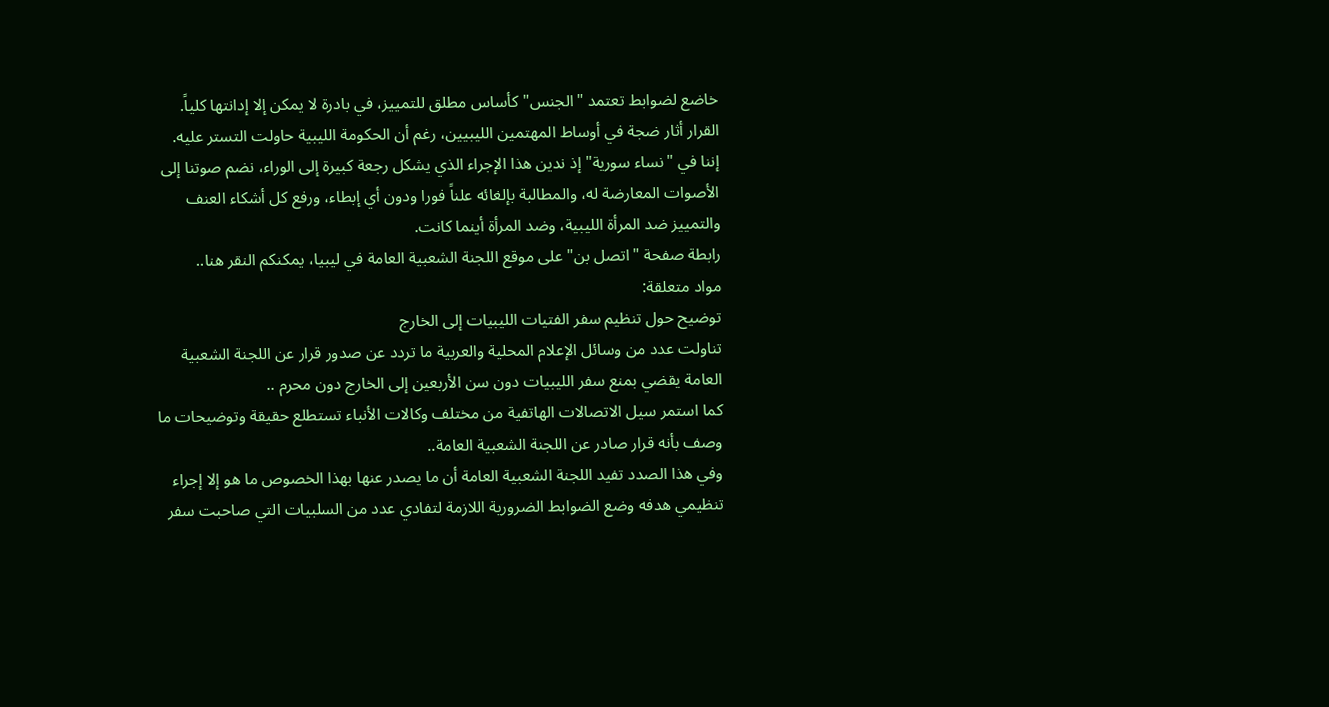خاضع لضوابط تعتمد "الجنس" كأساس مطلق للتمييز، في بادرة لا يمكن إلا إدانتها كلياً.
القرار أثار ضجة في أوساط المهتمين الليبيين، رغم أن الحكومة الليبية حاولت التستر عليه.
إننا في "نساء سورية" إذ ندين هذا الإجراء الذي يشكل رجعة كبيرة إلى الوراء، نضم صوتنا إلى الأصوات المعارضة له، والمطالبة بإلغائه علناً فورا ودون أي إبطاء، ورفع كل أشكاء العنف والتمييز ضد المرأة الليبية، وضد المرأة أينما كانت.
رابطة صفحة "اتصل بن" على موقع اللجنة الشعبية العامة في ليبيا، يمكنكم النقر هنا..
مواد متعلقة:
توضيح حول تنظيم سفر الفتيات الليبيات إلى الخارج
تناولت عدد من وسائل الإعلام المحلية والعربية ما تردد عن صدور قرار عن اللجنة الشعبية العامة يقضي بمنع سفر الليبيات دون سن الأربعين إلى الخارج دون محرم ..
كما استمر سيل الاتصالات الهاتفية من مختلف وكالات الأنباء تستطلع حقيقة وتوضيحات ما وصف بأنه قرار صادر عن اللجنة الشعبية العامة..
وفي هذا الصدد تفيد اللجنة الشعبية العامة أن ما يصدر عنها بهذا الخصوص ما هو إلا إجراء تنظيمي هدفه وضع الضوابط الضرورية اللازمة لتفادي عدد من السلبيات التي صاحبت سفر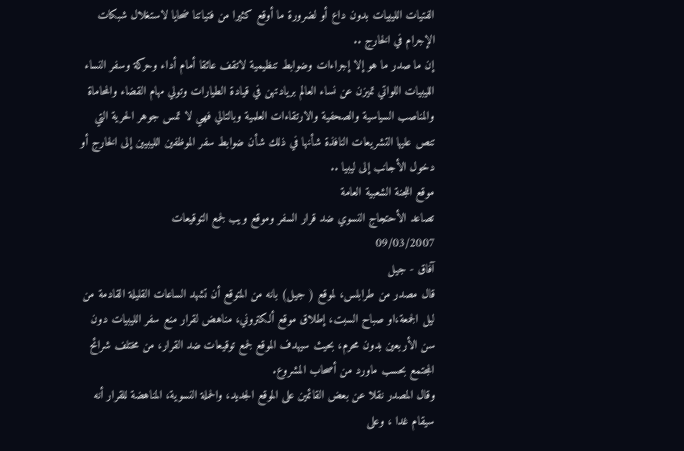الفتيات الليبيات بدون داع أو لضرورة ما أوقع كثيرا من فتياتنا ضحايا لاستغلال شبكات الإجرام في الخارج ..
إن ما صدر ما هو إلا إجراءات وضوابط تنظيمية لاتقف عائقا أمام أداء وحركة وسفر النساء الليبيات اللواتي تميزن عن نساء العالم بريادتهن في قيادة الطيارات وتولي مهام القضاء والمحاماة والمناصب السياسية والصحفية والارتقاءات العلمية وبالتالي فهي لا تمس جوهر الحرية التي تنص عليها التشريعات النافذة شأنها في ذلك شأن ضوابط سفر الموظفين الليبيين إلى الخارج أو دخول الأجانب إلى ليبيا ..
موقع اللجنة الشعبية العامة
تصاعد الأحتجاج النسوي ضد قرار السفر وموقع ويب لجمع التوقيعات
09/03/2007
آفاق - جيل
قال مصدر من طرابلس، لموقع ( جيل) بانه من المتوقع أن تشهد الساعات القليلة القادمة من ليل الجمعة،او صباح السبت، إطلاق موقع ألكتروني، مناهض لقرار منع سفر الليبيات دون سن الأربعين بدون محرم، بحيث سيهدف الموقع لجمع توقيعات ضد القرار، من مختلف شرائح المجتمع بحسب ماورد من أصحاب المشروع.
وقال المصدر نقلا عن بعض القائمين على الموقع الجديد، والحملة النسوية، المناهضة للقرار أنه سيقام غدا ، وعلى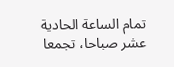تمام الساعة الحادية عشر صباحا، تجمعا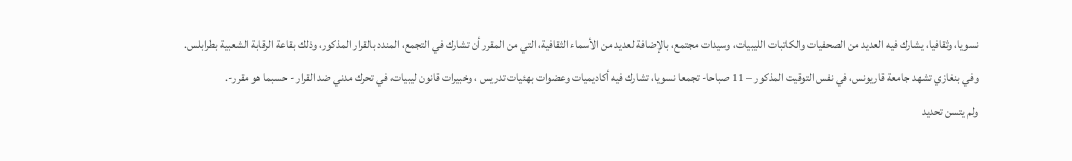نسويا، وثقافيا، يشارك فيه العديد من الصحفيات والكاتبات الليبيات، وسيدات مجتمع، بالإضافة لعديد من الأسماء الثقافية، التي من المقرر أن تشارك في التجمع، المندد بالقرار المذكور، وذلك بقاعة الرقابة الشعبية بطرابلس.
وفي بنغازي تشهد جامعة قاريونس، في نفس التوقيت المذكور – 11 صباحا- تجمعا نسويا، تشارك فيه أكاديميات وعضوات بهئيات تدريس ، وخبيرات قانون ليبيات، في تحرك مدني ضد القرار - حسبما هو مقرر-.
ولم يتسن تحديد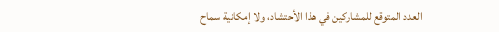العدد المتوقع للمشاركين في هذا الأحتشاد، ولا إمكانية سماح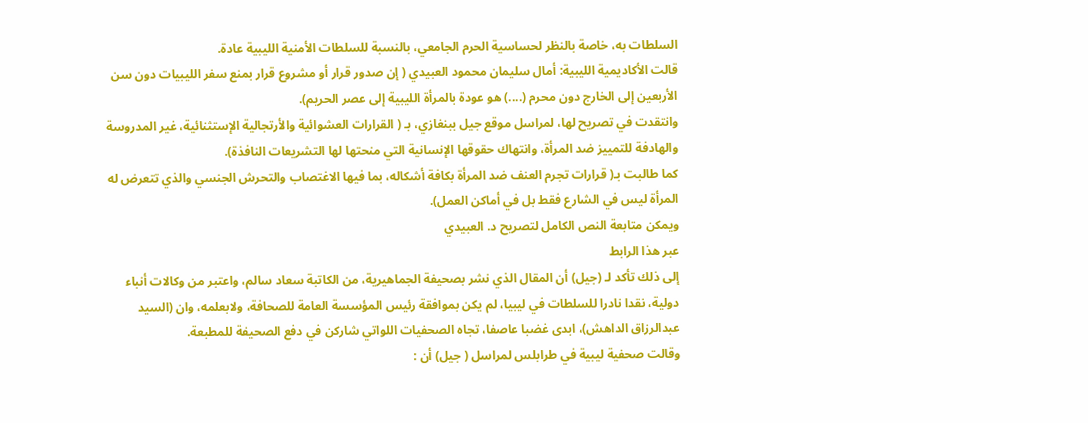السلطات به، خاصة بالنظر لحساسية الحرم الجامعي، بالنسبة للسلطات الأمنية الليبية عادة.
قالت الأكاديمية الليبية: أمال سليمان محمود العبيدي ( إن صدور قرار أو مشروع قرار بمنع سفر الليبيات دون سن الأربعين إلى الخارج دون محرم (....) هو عودة بالمرأة الليبية إلى عصر الحريم).
وانتقدت في تصريح لها، لمراسل موقع جيل ببنغازي، بـ ( القرارات العشوائية والأرتجالية الإستثنائية، غير المدروسة والهادفة للتمييز ضد المرأة، وانتهاك حقوقها الإنسانية التي منحتها لها التشريعات النافذة).
كما طالبت بـ( قرارات تجرم العنف ضد المرأة بكافة أشكاله، بما فيها الاغتصاب والتحرش الجنسي والذي تتعرض له المرأة ليس في الشارع فقط بل في أماكن العمل).
ويمكن متابعة النص الكامل لتصريح د. العبيدي
عبر هذا الرابط
إلى ذلك تأكد لـ (جيل) أن المقال الذي نشر بصحيفة الجماهيرية، من الكاتبة سعاد سالم، واعتبر من وكالات أنباء دولية، نقدا نادرا للسلطات في ليبيا، لم يكن بموافقة رئيس المؤسسة العامة للصحافة، ولابعلمه، وان (السيد عبدالرزاق الداهش)، ابدى غضبا عاصفا، تجاه الصحفيات اللواتي شاركن في دفع الصحيفة للمطبعة.
وقالت صحفية ليبية في طرابلس لمراسل ( جيل) أن :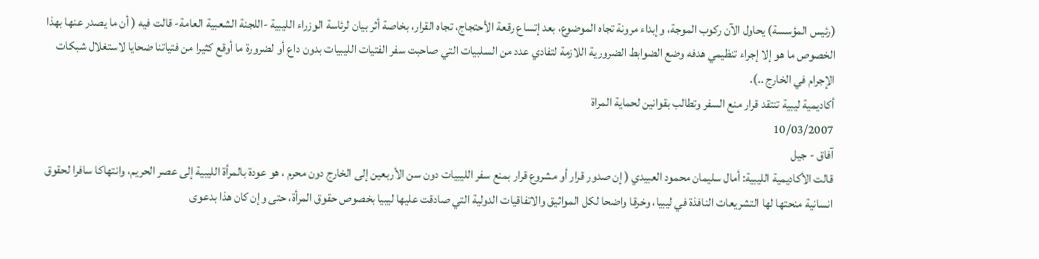(رئيس المؤسسة) يحاول الآن ركوب الموجة، وإبداء مرونة تجاه الموضوع، بعد إتساع رقعة الأحتجاج، تجاه القرار، بخاصة أثر بيان لرئاسة الوزراء الليبية -اللجنة الشعبية العامة- قالت فيه ( أن ما يصدر عنها بهذا الخصوص ما هو إلا إجراء تنظيمي هدفه وضع الضوابط الضرورية اللازمة لتفادي عدد من السلبيات التي صاحبت سفر الفتيات الليبيات بدون داع أو لضرورة ما أوقع كثيرا من فتياتنا ضحايا لاستغلال شبكات الإجرام في الخارج ..).
أكاديمية ليبية تنتقد قرار منع السفر وتطالب بقوانين لحماية المراة
10/03/2007
آفاق - جيل
قالت الأكاديمية الليبية: أمال سليمان محمود العبيدي ( إن صدور قرار أو مشروع قرار بمنع سفر الليبيات دون سن الأربعين إلى الخارج دون محرم ، هو عودة بالمرأة الليبية إلى عصر الحريم، وانتهاكا سافرا لحقوق انسانية منحتها لها التشريعات النافذة في ليبيا، وخرقا واضحا لكل المواثيق والاتفاقيات الدولية التي صادقت عليها ليبيا بخصوص حقوق المرأة، حتى وإن كان هذا بدعوى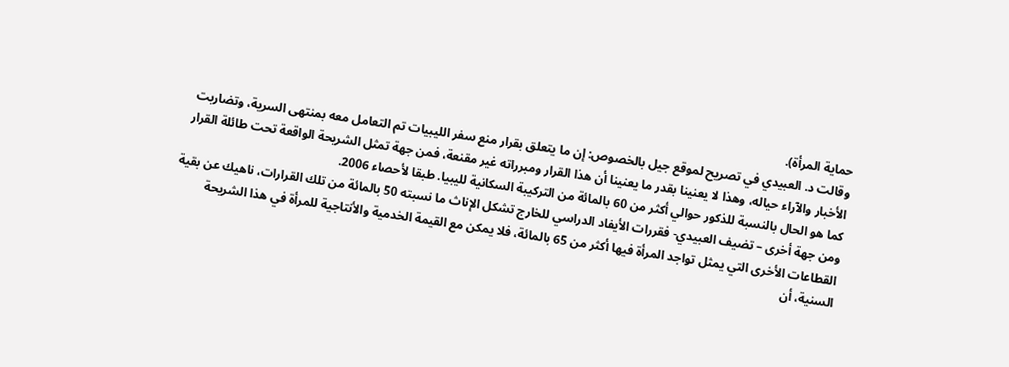حماية المرأة).
وقالت د. العبيدي في تصريح لموقع جيل بالخصوص: إن ما يتعلق بقرار منع سفر الليبيات تم التعامل معه بمنتهى السرية، وتضاربت الأخبار والآراء حياله، وهذا لا يعنينا بقدر ما يعنينا أن هذا القرار ومبرراته غير مقنعة، فمن جهة تمثل الشريحة الواقعة تحت طائلة القرار كما هو الحال بالنسبة للذكور حوالي أكثر من 60 بالمائة من التركيبة السكانية لليبيا. طبقا لأحصاء 2006.
ومن جهة أخرى – تضيف العبيدي- فقررات الأيفاد الدراسي للخارج تشكل الإناث ما نسبته 50 بالمائة من تلك القرارات، ناهيك عن بقية القطاعات الأخرى التي يمثل تواجد المرأة فيها أكثر من 65 بالمائة، فلا يمكن مع القيمة الخدمية والأنتاجية للمرأة في هذا الشريحة السنية، أن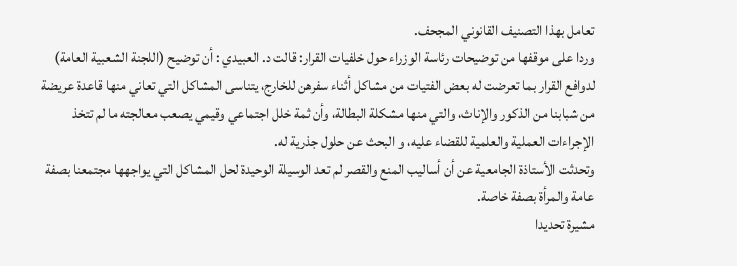تعامل بهذا التصنيف القانوني المجحف.
وردا على موقفها من توضيحات رئاسة الوزراء حول خلفيات القرار: قالت د. العبيدي : أن توضيح (اللجنة الشعبية العامة) لدوافع القرار بما تعرضت له بعض الفتيات من مشاكل أثناء سفرهن للخارج، يتناسى المشاكل التي تعاني منها قاعدة عريضة من شبابنا من الذكور والإناث، والتي منها مشكلة البطالة، وأن ثمة خلل اجتماعي وقيمي يصعب معالجته ما لم تتخذ الإجراءات العملية والعلمية للقضاء عليه، و البحث عن حلول جذرية له.
وتحدثت الأستاذة الجامعية عن أن أساليب المنع والقصر لم تعد الوسيلة الوحيدة لحل المشاكل التي يواجهها مجتمعنا بصفة عامة والمرأة بصفة خاصة.
مشيرة تحديدا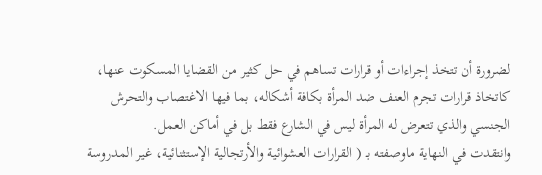لضرورة أن تتخذ إجراءات أو قرارات تساهم في حل كثير من القضايا المسكوت عنها، كاتخاذ قرارات تجرم العنف ضد المرأة بكافة أشكاله، بما فيها الاغتصاب والتحرش الجنسي والذي تتعرض له المرأة ليس في الشارع فقط بل في أماكن العمل.
وانتقدت في النهاية ماوصفته بـ ( القرارات العشوائية والأرتجالية الإستثنائية، غير المدروسة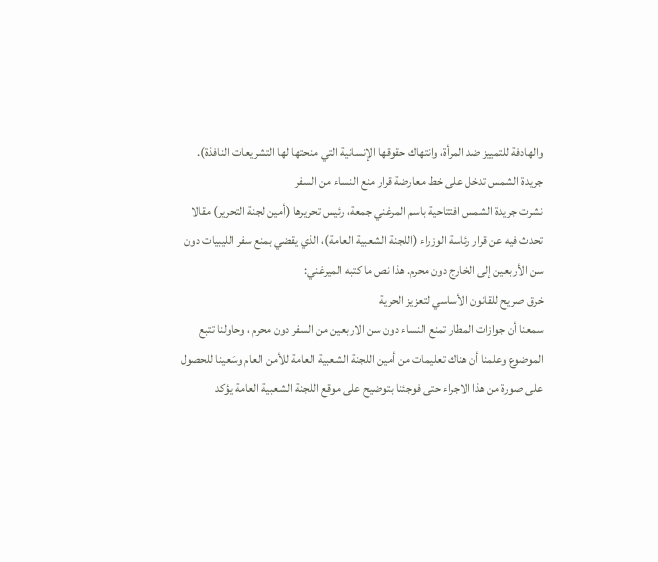والهادفة للتمييز ضد المرأة، وانتهاك حقوقها الإنسانية التي منحتها لها التشريعات النافذة).
جريدة الشمس تدخل على خط معارضة قرار منع النساء من السفر
نشرت جريدة الشمس افتتاحية باسم المرغني جمعة، رئيس تحريرها (أمين لجنة التحرير) مقالا تحدث فيه عن قرار رئاسة الوزراء (اللجنة الشعبية العامة)، الذي يقضي بمنع سفر الليبيات دون سن الأربعين إلى الخارج دون محرم. هذا نص ما كتبه الميرغني:
خرق صريح للقانون الأساسي لتعزيز الحرية
سمعنا أن جوازات المطار تمنع النساء دون سن الاربعين من السفر دون محرم ، وحاولنا تتبع الموضوع وعلمنا أن هناك تعليمات من أمين اللجنة الشعبية العامة للأمن العام وسَعينا للحصول على صورة من هذا الاجراء حتى فوجئنا بتوضيح على موقع اللجنة الشعبية العامة يؤكد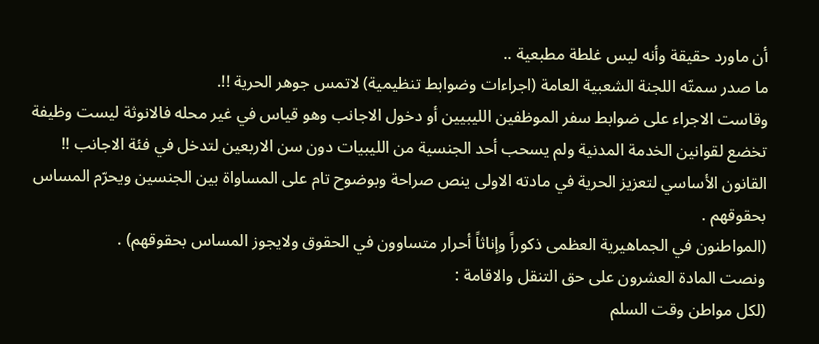أن ماورد حقيقة وأنه ليس غلطة مطبعية ..
ما صدر سمتّه اللجنة الشعبية العامة (اجراءات وضوابط تنظيمية) لاتمس جوهر الحرية !!.
وقاست الاجراء على ضوابط سفر الموظفين الليبيين أو دخول الاجانب وهو قياس في غير محله فالانوثة ليست وظيفة تخضع لقوانين الخدمة المدنية ولم يسحب أحد الجنسية من الليبيات دون سن الاربعين لتدخل في فئة الاجانب !!
القانون الأساسي لتعزيز الحرية في مادته الاولى ينص صراحة وبوضوح تام على المساواة بين الجنسين ويحرّم المساس بحقوقهم .
(المواطنون في الجماهيرية العظمى ذكوراً وإناثاً أحرار متساوون في الحقوق ولايجوز المساس بحقوقهم) .
ونصت المادة العشرون على حق التنقل والاقامة :
(لكل مواطن وقت السلم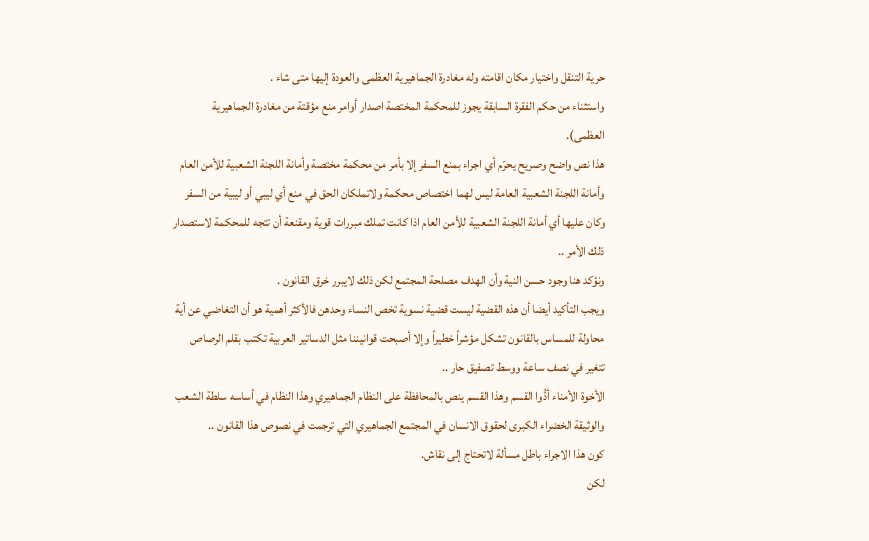حرية التنقل واختيار مكان اقامته وله مغادرة الجماهيرية العظمى والعودة إليها متى شاء .
واستثناء من حكم الفقرة السابقة يجوز للمحكمة المختصة اصدار أوامر منع مؤقتة من مغادرة الجماهيرية العظمى).
هذا نص واضح وصريح يحرّم أي اجراء بمنع السفر إلا بأمر من محكمة مختصة وأمانة اللجنة الشعبية للأمن العام وأمانة اللجنة الشعبية العامة ليس لهما اختصاص محكمة ولاتملكان الحق في منع أي ليبي أو ليبية من السفر وكان عليها أي أمانة اللجنة الشعبية للأمن العام اذا كانت تملك مبررات قوية ومقنعة أن تتجه للمحكمة لاستصدار ذلك الأمر ..
ونؤكد هنا وجود حسن النية وأن الهدف مصلحة المجتمع لكن ذلك لايبرر خرق القانون .
ويجب التأكيد أيضا أن هذه القضية ليست قضية نسوية تخص النساء وحدهن فالأكثر أهمية هو أن التغاضي عن أية محاولة للمساس بالقانون تشكل مؤشراً خطيراً وإلا أصبحت قوانيننا مثل الدساتير العربية تكتب بقلم الرصاص تتغير في نصف ساعة ووسط تصفيق حار ..
الأخوة الأمناء أدُّوا القسم وهذا القسم ينص بالمحافظة على النظام الجماهيري وهذا النظام في أساسه سلطة الشعب والوثيقة الخضراء الكبرى لحقوق الانسان في المجتمع الجماهيري التي ترجمت في نصوص هذا القانون ..
كون هذا الاجراء باطل مسألة لاتحتاج إلى نقاش.
لكن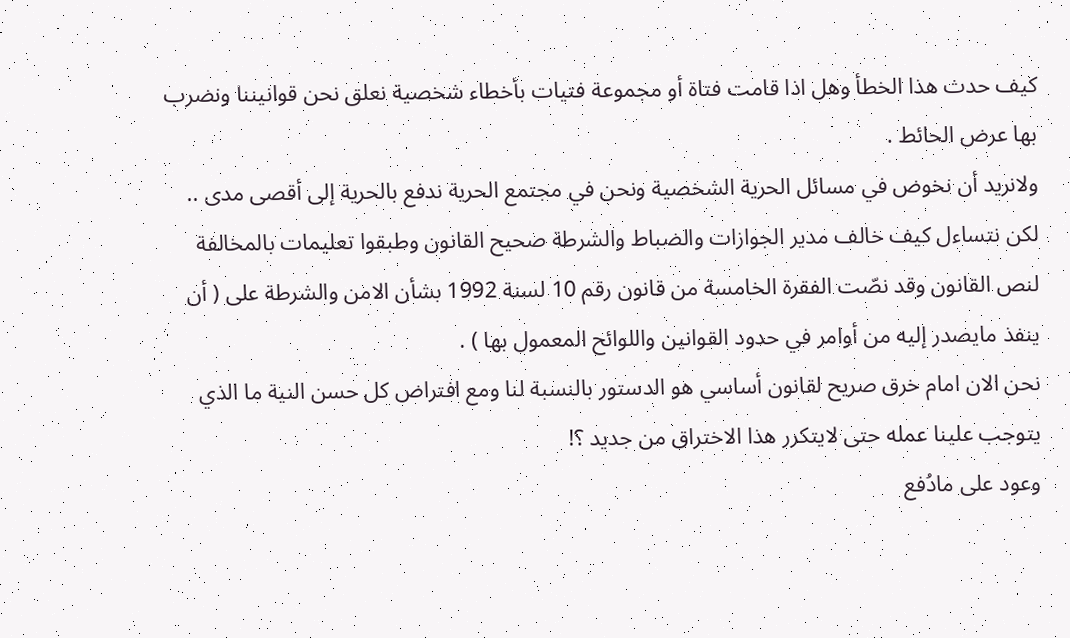كيف حدث هذا الخطأ وهل اذا قامت فتاة أو مجموعة فتيات بأخطاء شخصية نعلق نحن قوانيننا ونضرب بها عرض الحائط .
ولانريد أن نخوض في مسائل الحرية الشخصية ونحن في مجتمع الحرية ندفع بالحرية إلى أقصى مدى ..
لكن نتساءل كيف خالف مدير الجوازات والضباط والشرطة صحيح القانون وطبقوا تعليمات بالمخالفة لنص القانون وقد نصّت الفقرة الخامسة من قانون رقم 10 لسنة 1992 بشأن الامن والشرطة على ( أن ينفذ مايصدر إليه من أوامر في حدود القوانين واللوائح المعمول بها ) .
نحن الان امام خرق صريح لقانون أساسي هو الدستور بالنسبة لنا ومع افتراض كل حسن النية ما الذي يتوجب علينا عمله حتى لايتكرر هذا الاختراق من جديد ؟!
وعود على مادُفع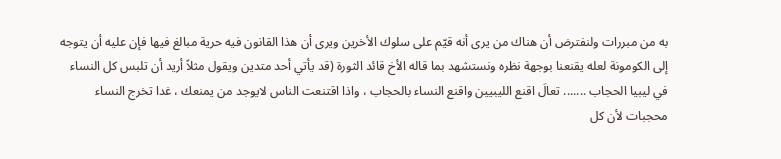به من مبررات ولنفترض أن هناك من يرى أنه قيّم على سلوك الأخرين ويرى أن هذا القانون فيه حرية مبالغ فيها فإن عليه أن يتوجه إلى الكومونة لعله يقنعنا بوجهة نظره ونستشهد بما قاله الأخ قائد الثورة (قد يأتي أحد متدين ويقول مثلاً أريد أن تلبس كل النساء في ليبيا الحجاب ....... تعالَ اقنع الليبيين واقنع النساء بالحجاب ، واذا اقتنعت الناس لايوجد من يمنعك ، غدا تخرج النساء محجبات لأن كل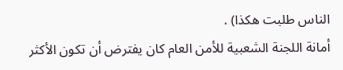الناس طلبت هكذا) .
أمانة اللجنة الشعبية للأمن العام كان يفترض أن تكون الأكثر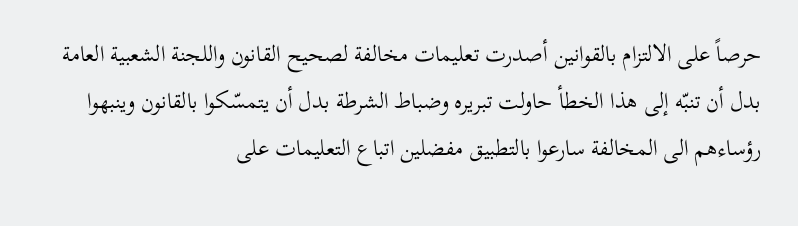حرصاً على الالتزام بالقوانين أصدرت تعليمات مخالفة لصحيح القانون واللجنة الشعبية العامة بدل أن تنبّه إلى هذا الخطأ حاولت تبريره وضباط الشرطة بدل أن يتمسّكوا بالقانون وينبهوا رؤساءهم الى المخالفة سارعوا بالتطبيق مفضلين اتباع التعليمات على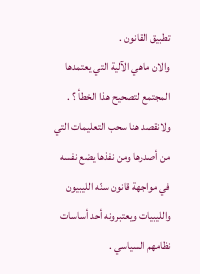تطبيق القانون .
والان ماهي الآلية التي يعتمدها المجتمع لتصحيح هذا الخطأ ؟ .
ولانقصد هنا سحب التعليمات التي من أصدرها ومن نفذها يضع نفسه في مواجهة قانون سنّه الليبيون والليبيات ويعتبرونه أحد أساسات نظامهم السياسي .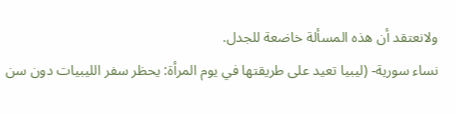ولانعتقد أن هذه المسألة خاضعة للجدل.
نساء سورية- (ليبيا تعيد على طريقتها في يوم المرأة: يحظر سفر الليبيات دون سن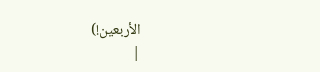الأربعين!)
|